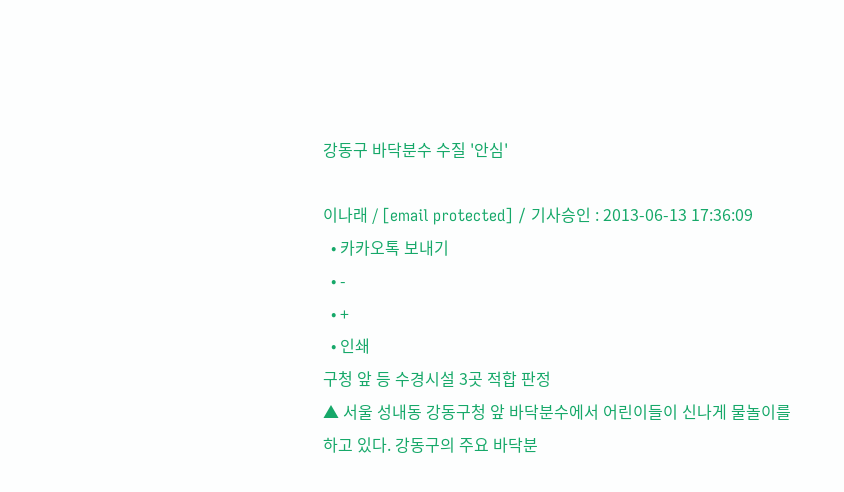강동구 바닥분수 수질 '안심'

이나래 / [email protected] / 기사승인 : 2013-06-13 17:36:09
  • 카카오톡 보내기
  • -
  • +
  • 인쇄
구청 앞 등 수경시설 3곳 적합 판정
▲ 서울 성내동 강동구청 앞 바닥분수에서 어린이들이 신나게 물놀이를 하고 있다. 강동구의 주요 바닥분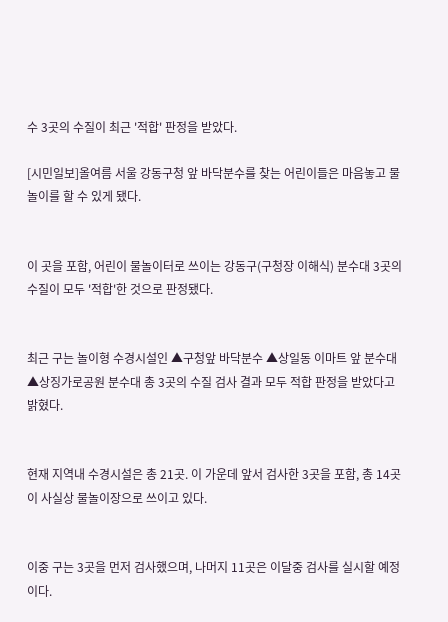수 3곳의 수질이 최근 '적합' 판정을 받았다.

[시민일보]올여름 서울 강동구청 앞 바닥분수를 찾는 어린이들은 마음놓고 물놀이를 할 수 있게 됐다.


이 곳을 포함, 어린이 물놀이터로 쓰이는 강동구(구청장 이해식) 분수대 3곳의 수질이 모두 '적합'한 것으로 판정됐다.


최근 구는 놀이형 수경시설인 ▲구청앞 바닥분수 ▲상일동 이마트 앞 분수대 ▲상징가로공원 분수대 총 3곳의 수질 검사 결과 모두 적합 판정을 받았다고 밝혔다.


현재 지역내 수경시설은 총 21곳. 이 가운데 앞서 검사한 3곳을 포함, 총 14곳이 사실상 물놀이장으로 쓰이고 있다.


이중 구는 3곳을 먼저 검사했으며, 나머지 11곳은 이달중 검사를 실시할 예정이다.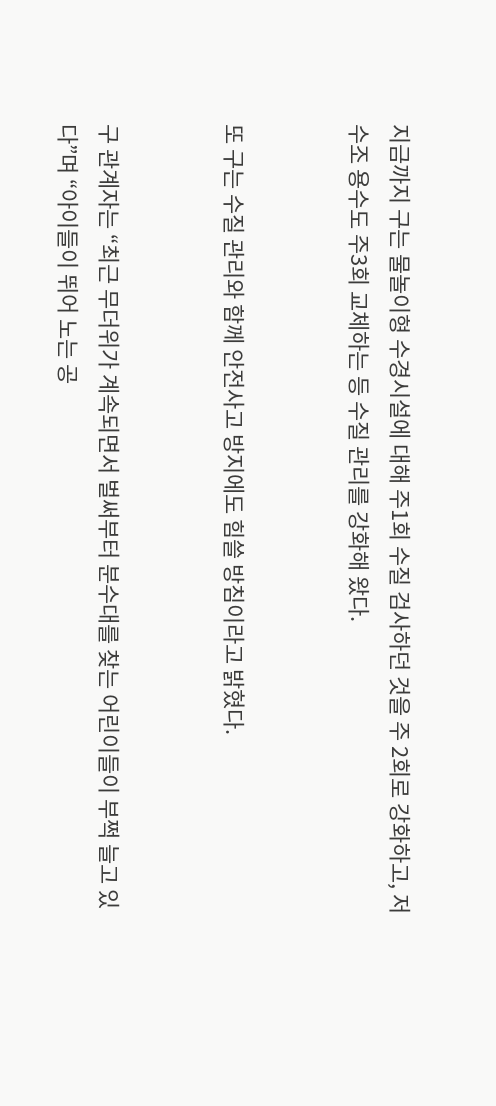지금까지 구는 물놀이형 수경시설에 대해 주1회 수질 검사하던 것을 주 2회로 강화하고, 저수조 용수도 주3회 교체하는 등 수질 관리를 강화해 왔다.


또 구는 수질 관리와 함께 안전사고 방지에도 힘쓸 방침이라고 밝혔다.


구 관계자는 “최근 무더위가 계속되면서 벌써부터 분수대를 찾는 어린이들이 부쩍 늘고 있다”며 “아이들이 뛰어 노는 공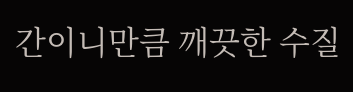간이니만큼 깨끗한 수질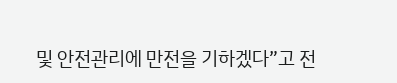및 안전관리에 만전을 기하겠다”고 전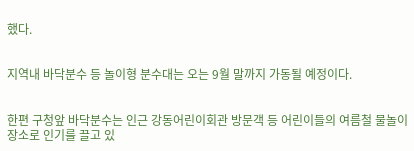했다.


지역내 바닥분수 등 놀이형 분수대는 오는 9월 말까지 가동될 예정이다.


한편 구청앞 바닥분수는 인근 강동어린이회관 방문객 등 어린이들의 여름철 물놀이 장소로 인기를 끌고 있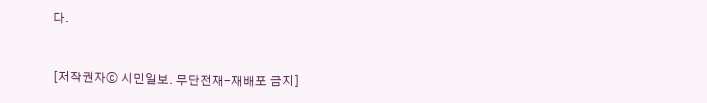다.


[저작권자ⓒ 시민일보. 무단전재-재배포 금지]